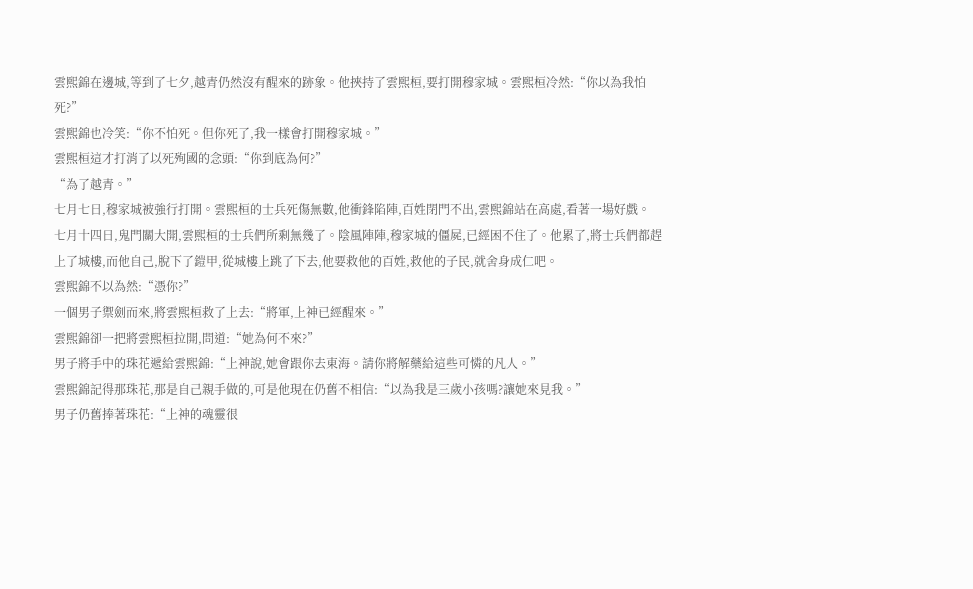雲熙錦在邊城,等到了七夕,越青仍然沒有醒來的跡象。他挾持了雲熙桓,要打開穆家城。雲熙桓冷然:“你以為我怕死?”
雲熙錦也冷笑:“你不怕死。但你死了,我一樣會打開穆家城。”
雲熙桓這才打消了以死殉國的念頭:“你到底為何?”
“為了越青。”
七月七日,穆家城被強行打開。雲熙桓的士兵死傷無數,他衝鋒陷陣,百姓閉門不出,雲熙錦站在高處,看著一場好戲。
七月十四日,鬼門關大開,雲熙桓的士兵們所剩無幾了。陰風陣陣,穆家城的僵屍,已經困不住了。他累了,將士兵們都趕上了城樓,而他自己,脫下了鎧甲,從城樓上跳了下去,他要救他的百姓,救他的子民,就舍身成仁吧。
雲熙錦不以為然:“憑你?”
一個男子禦劍而來,將雲熙桓救了上去:“將軍,上神已經醒來。”
雲熙錦卻一把將雲熙桓拉開,問道:“她為何不來?”
男子將手中的珠花遞給雲熙錦:“上神說,她會跟你去東海。請你將解藥給這些可憐的凡人。”
雲熙錦記得那珠花,那是自己親手做的,可是他現在仍舊不相信:“以為我是三歲小孩嗎?讓她來見我。”
男子仍舊捧著珠花:“上神的魂靈很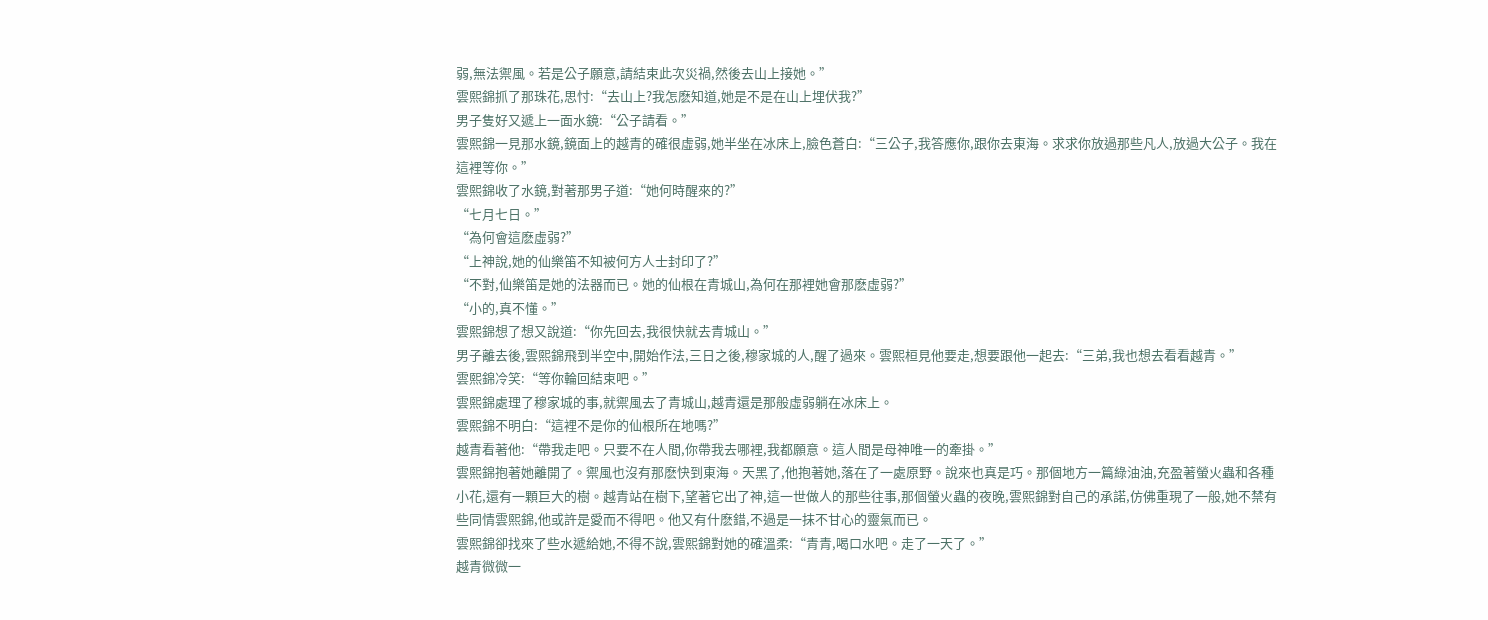弱,無法禦風。若是公子願意,請結束此次災禍,然後去山上接她。”
雲熙錦抓了那珠花,思忖:“去山上?我怎麽知道,她是不是在山上埋伏我?”
男子隻好又遞上一面水鏡:“公子請看。”
雲熙錦一見那水鏡,鏡面上的越青的確很虛弱,她半坐在冰床上,臉色蒼白:“三公子,我答應你,跟你去東海。求求你放過那些凡人,放過大公子。我在這裡等你。”
雲熙錦收了水鏡,對著那男子道:“她何時醒來的?”
“七月七日。”
“為何會這麽虛弱?”
“上神說,她的仙樂笛不知被何方人士封印了?”
“不對,仙樂笛是她的法器而已。她的仙根在青城山,為何在那裡她會那麽虛弱?”
“小的,真不懂。”
雲熙錦想了想又說道:“你先回去,我很快就去青城山。”
男子離去後,雲熙錦飛到半空中,開始作法,三日之後,穆家城的人,醒了過來。雲熙桓見他要走,想要跟他一起去:“三弟,我也想去看看越青。”
雲熙錦冷笑:“等你輪回結束吧。”
雲熙錦處理了穆家城的事,就禦風去了青城山,越青還是那般虛弱躺在冰床上。
雲熙錦不明白:“這裡不是你的仙根所在地嗎?”
越青看著他:“帶我走吧。只要不在人間,你帶我去哪裡,我都願意。這人間是母神唯一的牽掛。”
雲熙錦抱著她離開了。禦風也沒有那麽快到東海。天黑了,他抱著她,落在了一處原野。說來也真是巧。那個地方一篇綠油油,充盈著螢火蟲和各種小花,還有一顆巨大的樹。越青站在樹下,望著它出了神,這一世做人的那些往事,那個螢火蟲的夜晚,雲熙錦對自己的承諾,仿佛重現了一般,她不禁有些同情雲熙錦,他或許是愛而不得吧。他又有什麽錯,不過是一抹不甘心的靈氣而已。
雲熙錦卻找來了些水遞給她,不得不說,雲熙錦對她的確溫柔:“青青,喝口水吧。走了一天了。”
越青微微一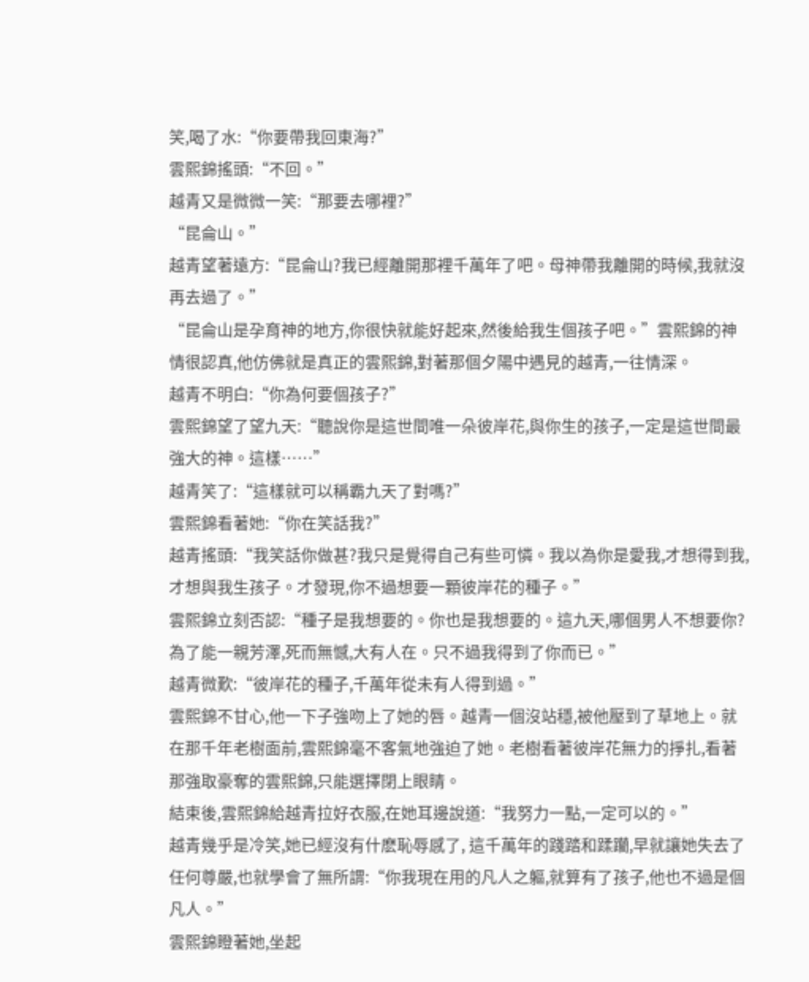笑,喝了水:“你要帶我回東海?”
雲熙錦搖頭:“不回。”
越青又是微微一笑:“那要去哪裡?”
“昆侖山。”
越青望著遠方:“昆侖山?我已經離開那裡千萬年了吧。母神帶我離開的時候,我就沒再去過了。”
“昆侖山是孕育神的地方,你很快就能好起來,然後給我生個孩子吧。”雲熙錦的神情很認真,他仿佛就是真正的雲熙錦,對著那個夕陽中遇見的越青,一往情深。
越青不明白:“你為何要個孩子?”
雲熙錦望了望九天:“聽說你是這世間唯一朵彼岸花,與你生的孩子,一定是這世間最強大的神。這樣……”
越青笑了:“這樣就可以稱霸九天了對嗎?”
雲熙錦看著她:“你在笑話我?”
越青搖頭:“我笑話你做甚?我只是覺得自己有些可憐。我以為你是愛我,才想得到我,才想與我生孩子。才發現,你不過想要一顆彼岸花的種子。”
雲熙錦立刻否認:“種子是我想要的。你也是我想要的。這九天,哪個男人不想要你?為了能一親芳澤,死而無憾,大有人在。只不過我得到了你而已。”
越青微歎:“彼岸花的種子,千萬年從未有人得到過。”
雲熙錦不甘心,他一下子強吻上了她的唇。越青一個沒站穩,被他壓到了草地上。就在那千年老樹面前,雲熙錦毫不客氣地強迫了她。老樹看著彼岸花無力的掙扎,看著那強取豪奪的雲熙錦,只能選擇閉上眼睛。
結束後,雲熙錦給越青拉好衣服,在她耳邊說道:“我努力一點,一定可以的。”
越青幾乎是冷笑,她已經沒有什麽恥辱感了, 這千萬年的踐踏和蹂躪,早就讓她失去了任何尊嚴,也就學會了無所謂:“你我現在用的凡人之軀,就算有了孩子,他也不過是個凡人。”
雲熙錦瞪著她,坐起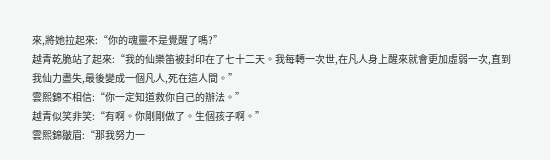來,將她拉起來:“你的魂靈不是覺醒了嗎?”
越青乾脆站了起來:“我的仙樂笛被封印在了七十二天。我每轉一次世,在凡人身上醒來就會更加虛弱一次,直到我仙力盡失,最後變成一個凡人,死在這人間。”
雲熙錦不相信:“你一定知道救你自己的辦法。”
越青似笑非笑:“有啊。你剛剛做了。生個孩子啊。”
雲熙錦皺眉:“那我努力一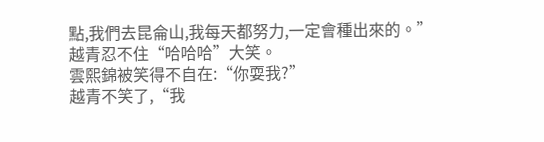點,我們去昆侖山,我每天都努力,一定會種出來的。”
越青忍不住“哈哈哈”大笑。
雲熙錦被笑得不自在:“你耍我?”
越青不笑了,“我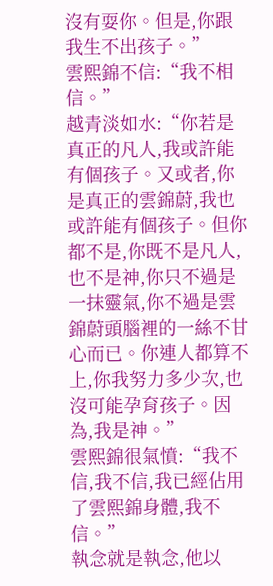沒有耍你。但是,你跟我生不出孩子。”
雲熙錦不信:“我不相信。”
越青淡如水:“你若是真正的凡人,我或許能有個孩子。又或者,你是真正的雲錦蔚,我也或許能有個孩子。但你都不是,你既不是凡人,也不是神,你只不過是一抹靈氣,你不過是雲錦蔚頭腦裡的一絲不甘心而已。你連人都算不上,你我努力多少次,也沒可能孕育孩子。因為,我是神。”
雲熙錦很氣憤:“我不信,我不信,我已經佔用了雲熙錦身體,我不信。”
執念就是執念,他以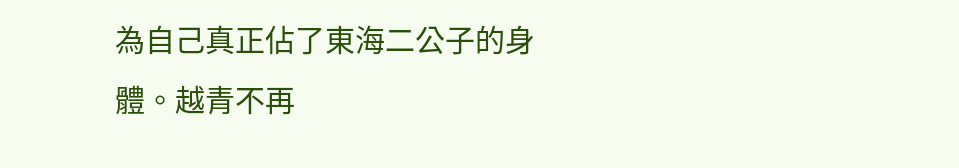為自己真正佔了東海二公子的身體。越青不再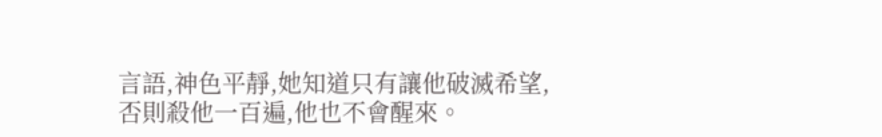言語,神色平靜,她知道只有讓他破滅希望,否則殺他一百遍,他也不會醒來。